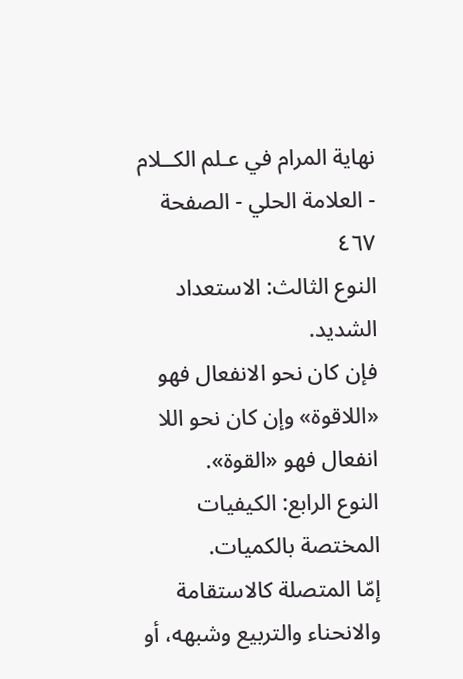نهاية المرام في عـلم الكــلام - العلامة الحلي - الصفحة ٤٦٧
النوع الثالث: الاستعداد الشديد.
فإن كان نحو الانفعال فهو «اللاقوة» وإن كان نحو اللا انفعال فهو «القوة».
النوع الرابع: الكيفيات المختصة بالكميات.
إمّا المتصلة كالاستقامة والانحناء والتربيع وشبهه، أو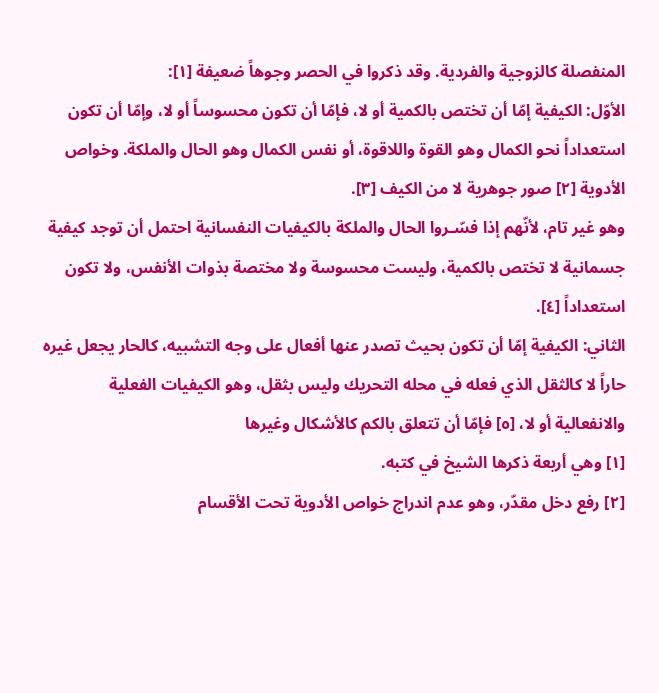المنفصلة كالزوجية والفردية. وقد ذكروا في الحصر وجوهاً ضعيفة [١]:
الأوّل: الكيفية إمّا أن تختص بالكمية أو لا، فإمّا أن تكون محسوساً أو لا، وإمّا أن تكون استعداداً نحو الكمال وهو القوة واللاقوة، أو نفس الكمال وهو الحال والملكة. وخواص الأدوية [٢] صور جوهرية لا من الكيف [٣].
وهو غير تام، لأنّهم إذا فسّـروا الحال والملكة بالكيفيات النفسانية احتمل أن توجد كيفية جسمانية لا تختص بالكمية، وليست محسوسة ولا مختصة بذوات الأنفس، ولا تكون استعداداً [٤].
الثاني: الكيفية إمّا أن تكون بحيث تصدر عنها أفعال على وجه التشبيه، كالحار يجعل غيره حاراً لا كالثقل الذي فعله في محله التحريك وليس بثقل، وهو الكيفيات الفعلية والانفعالية أو لا، [٥] فإمّا أن تتعلق بالكم كالأشكال وغيرها
[١] وهي أربعة ذكرها الشيخ في كتبه.
[٢] رفع دخل مقدّر، وهو عدم اندراج خواص الأدوية تحت الأقسام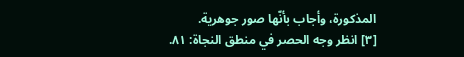المذكورة، وأجاب بأنّها صور جوهرية.
[٣] انظر وجه الحصر في منطق النجاة: ٨١.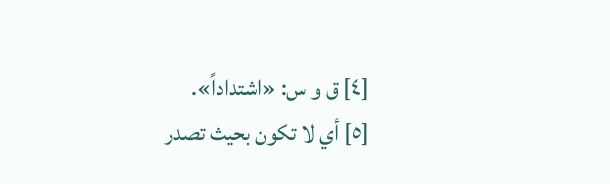[٤] ق و س: «اشتداداً».
[٥] أي لا تكون بحيث تصدر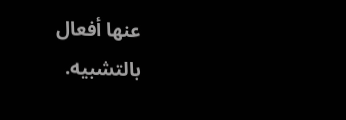عنها أفعال بالتشبيه.